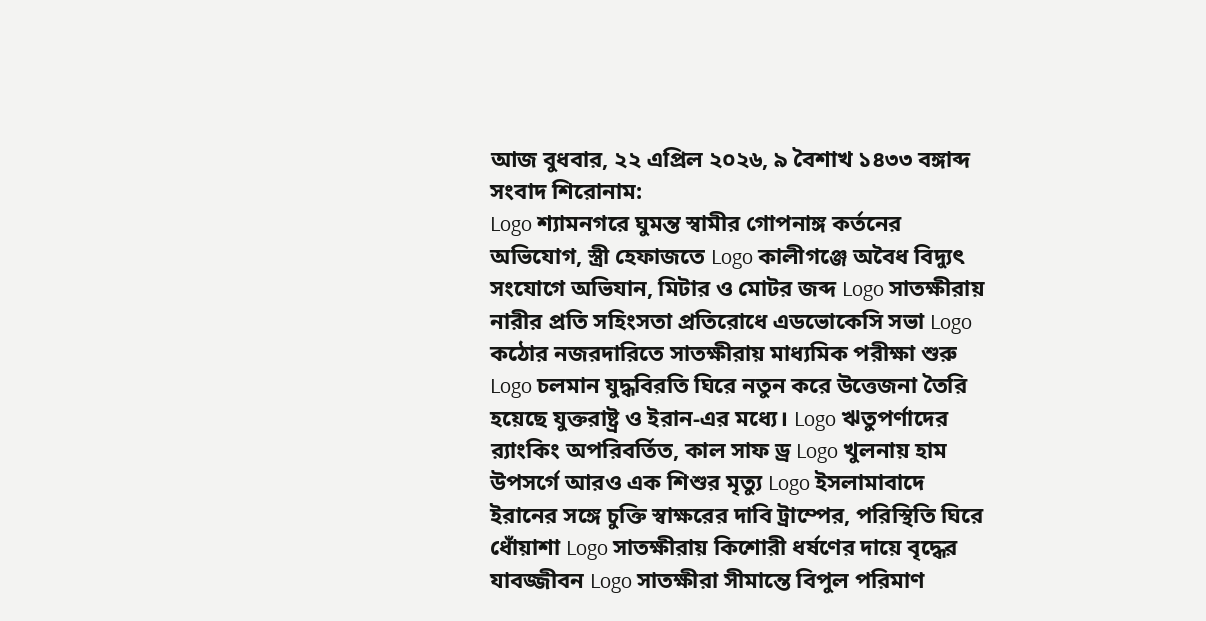আজ বুধবার, ২২ এপ্রিল ২০২৬, ৯ বৈশাখ ১৪৩৩ বঙ্গাব্দ
সংবাদ শিরোনাম:
Logo শ্যামনগরে ঘুমন্ত স্বামীর গোপনাঙ্গ কর্তনের অভিযোগ, স্ত্রী হেফাজতে Logo কালীগঞ্জে অবৈধ বিদ্যুৎ সংযোগে অভিযান, মিটার ও মোটর জব্দ Logo সাতক্ষীরায় নারীর প্রতি সহিংসতা প্রতিরোধে এডভোকেসি সভা Logo কঠোর নজরদারিতে সাতক্ষীরায় মাধ্যমিক পরীক্ষা শুরু Logo চলমান যুদ্ধবিরতি ঘিরে নতুন করে উত্তেজনা তৈরি হয়েছে যুক্তরাষ্ট্র ও ইরান-এর মধ্যে। Logo ঋতুপর্ণাদের র‌্যাংকিং অপরিবর্তিত, কাল সাফ ড্র Logo খুলনায় হাম উপসর্গে আরও এক শিশুর মৃত্যু Logo ইসলামাবাদে ইরানের সঙ্গে চুক্তি স্বাক্ষরের দাবি ট্রাম্পের, পরিস্থিতি ঘিরে ধোঁয়াশা Logo সাতক্ষীরায় কিশোরী ধর্ষণের দায়ে বৃদ্ধের যাবজ্জীবন Logo সাতক্ষীরা সীমান্তে বিপুল পরিমাণ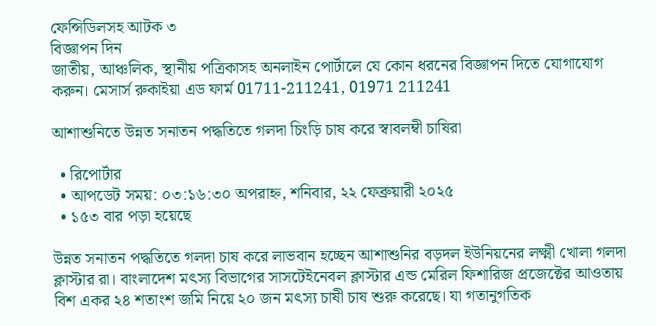ফেন্সিডিলসহ আটক ৩
বিজ্ঞাপন দিন
জাতীয়, আঞ্চলিক, স্থানীয় পত্রিকাসহ অনলাইন পোর্টালে যে কোন ধরনের বিজ্ঞাপন দিতে যোগাযোগ করুন। মেসার্স রুকাইয়া এড ফার্ম 01711-211241, 01971 211241

আশাশুনিতে উন্নত সনাতন পদ্ধতিতে গলদা চিংড়ি চাষ করে স্বাবলম্বী চাষিরা

  • রিপোর্টার
  • আপডেট সময়: ০৩:১৬:৩০ অপরাহ্ন, শনিবার, ২২ ফেব্রুয়ারী ২০২৫
  • ১৫৩ বার পড়া হয়েছে

উন্নত সনাতন পদ্ধতিতে গলদা চাষ করে লাভবান হচ্ছেন আশাশুনির বড়দল ইউনিয়নের লক্ষ্মী খোলা গলদা ক্লাস্টার রা। বাংলাদেশ মৎস্য বিভাগের সাসটেইনেবল ক্লাস্টার এন্ড মেরিল ফিশারিজ প্রজেক্টের আওতায় বিশ একর ২৪ শতাংশ জমি নিয়ে ২০ জন মৎস্য চাষী চাষ শুরু করেছে। যা গতানুগতিক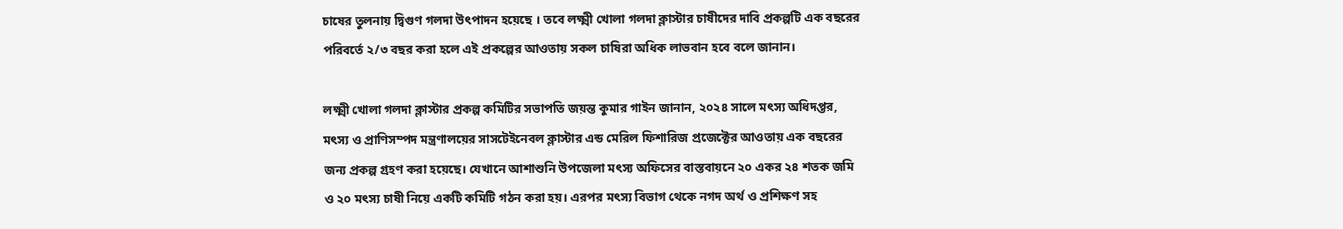চাষের তুলনায় দ্বিগুণ গলদা উৎপাদন হয়েছে । তবে লক্ষ্মী খোলা গলদা ক্লাস্টার চাষীদের দাবি প্রকল্পটি এক বছরের পরিবর্তে ২/৩ বছর করা হলে এই প্রকল্পের আওতায় সকল চাষিরা অধিক লাভবান হবে বলে জানান।

লক্ষ্মী খোলা গলদা ক্লাস্টার প্রকল্প কমিটির সভাপতি জয়ন্ত কুমার গাইন জানান, ২০২৪ সালে মৎস্য অধিদপ্তর, মৎস্য ও প্রাণিসম্পদ মন্ত্রণালয়ের সাসটেইনেবল ক্লাস্টার এন্ড মেরিল ফিশারিজ প্রজেক্টের আওতায় এক বছরের জন্য প্রকল্প গ্রহণ করা হয়েছে। যেখানে আশাশুনি উপজেলা মৎস্য অফিসের বাস্তবায়নে ২০ একর ২৪ শতক জমি ও ২০ মৎস্য চাষী নিয়ে একটি কমিটি গঠন করা হয়। এরপর মৎস্য বিভাগ থেকে নগদ অর্থ ও প্রশিক্ষণ সহ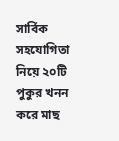সার্বিক সহযোগিতা নিয়ে ২০টি পুকুর খনন করে মাছ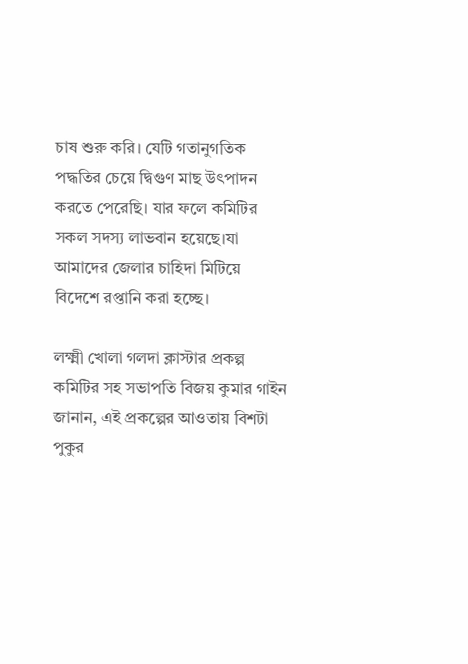চাষ শুরু করি। যেটি গতানুগতিক পদ্ধতির চেয়ে দ্বিগুণ মাছ উৎপাদন করতে পেরেছি। যার ফলে কমিটির সকল সদস্য লাভবান হয়েছে।যা আমাদের জেলার চাহিদা মিটিয়ে বিদেশে রপ্তানি করা হচ্ছে।

লক্ষ্মী খোলা গলদা ক্লাস্টার প্রকল্প কমিটির সহ সভাপতি বিজয় কুমার গাইন জানান, এই প্রকল্পের আওতায় বিশটা পুকুর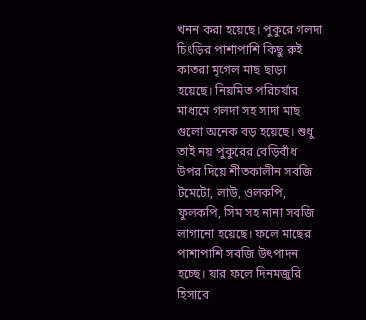খনন করা হয়েছে। পুকুরে গলদা চিংড়ির পাশাপাশি কিছু রুই কাতরা মৃগেল মাছ ছাড়া হয়েছে। নিয়মিত পরিচর্যার মাধ্যমে গলদা সহ সাদা মাছ গুলো অনেক বড় হয়েছে। শুধু তাই নয় পুকুরের বেড়িবাঁধ উপর দিয়ে শীতকালীন সবজি টমেটো, লাউ, ওলকপি, ফুলকপি, সিম সহ নানা সবজি লাগানো হয়েছে। ফলে মাছের পাশাপাশি সবজি উৎপাদন হচ্ছে। যার ফলে দিনমজুরি হিসাবে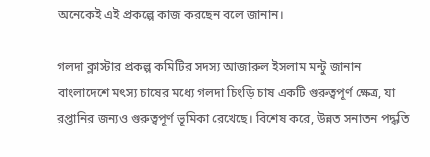অনেকেই এই প্রকল্পে কাজ করছেন বলে জানান।

গলদা ক্লাস্টার প্রকল্প কমিটির সদস্য আজারুল ইসলাম মন্টু জানান বাংলাদেশে মৎস্য চাষের মধ্যে গলদা চিংড়ি চাষ একটি গুরুত্বপূর্ণ ক্ষেত্র, যা রপ্তানির জন্যও গুরুত্বপূর্ণ ভূমিকা রেখেছে। বিশেষ করে, উন্নত সনাতন পদ্ধতি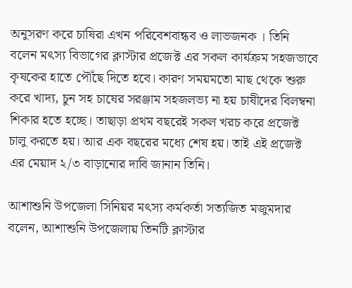অনুসরণ করে চাষিরা এখন পরিবেশবান্ধব ও লাভজনক । তিনি বলেন মৎস্য বিভাগের ক্লাস্টার প্রজেক্ট এর সকল কার্যক্রম সহজভাবে কৃষকের হাতে পৌঁছে দিতে হবে। কারণ সময়মতো মাছ থেকে শুরু করে খাদ্য, চুন সহ চাষের সরঞ্জাম সহজলভ্য না হয় চাষীদের বিলম্বনা শিকার হতে হচ্ছে। তাছাড়া প্রথম বছরেই সকল খরচ করে প্রজেক্ট চালু করতে হয়। আর এক বছরের মধ্যে শেষ হয়। তাই এই প্রজেক্ট এর মেয়াদ ২/৩ বাড়ানোর দাবি জানান তিনি।

আশাশুনি উপজেলা সিনিয়র মৎস্য কর্মকর্তা সত্যজিত মজুমদার বলেন, আশাশুনি উপজেলায় তিনটি ক্লাস্টার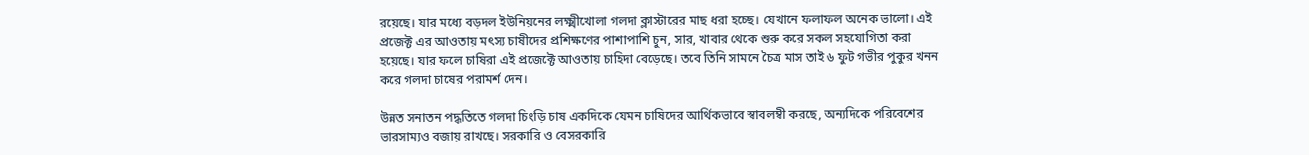রয়েছে। যার মধ্যে বড়দল ইউনিয়নের লক্ষ্মীখোলা গলদা ক্লাস্টারের মাছ ধরা হচ্ছে। যেখানে ফলাফল অনেক ভালো। এই প্রজেক্ট এর আওতায় মৎস্য চাষীদের প্রশিক্ষণের পাশাপাশি চুন, সার, খাবার থেকে শুরু করে সকল সহযোগিতা করা হয়েছে। যার ফলে চাষিরা এই প্রজেক্টে আওতায় চাহিদা বেড়েছে। তবে তিনি সামনে চৈত্র মাস তাই ৬ ফুট গভীর পুকুর খনন করে গলদা চাষের পরামর্শ দেন।

উন্নত সনাতন পদ্ধতিতে গলদা চিংড়ি চাষ একদিকে যেমন চাষিদের আর্থিকভাবে স্বাবলম্বী করছে, অন্যদিকে পরিবেশের ভারসাম্যও বজায় রাখছে। সরকারি ও বেসরকারি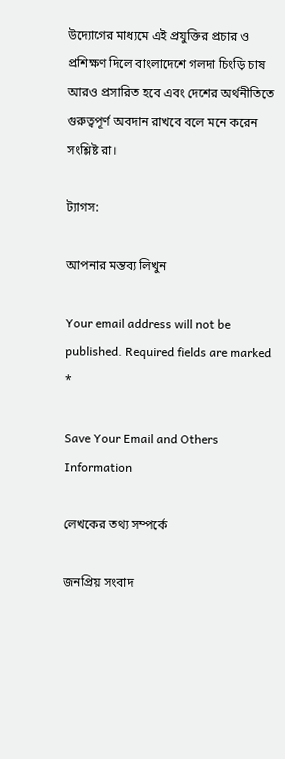উদ্যোগের মাধ্যমে এই প্রযুক্তির প্রচার ও প্রশিক্ষণ দিলে বাংলাদেশে গলদা চিংড়ি চাষ আরও প্রসারিত হবে এবং দেশের অর্থনীতিতে গুরুত্বপূর্ণ অবদান রাখবে বলে মনে করেন সংশ্লিষ্ট রা।

ট্যাগস:

আপনার মন্তব্য লিখুন

Your email address will not be published. Required fields are marked *

Save Your Email and Others Information

লেখকের তথ্য সম্পর্কে

জনপ্রিয় সংবাদ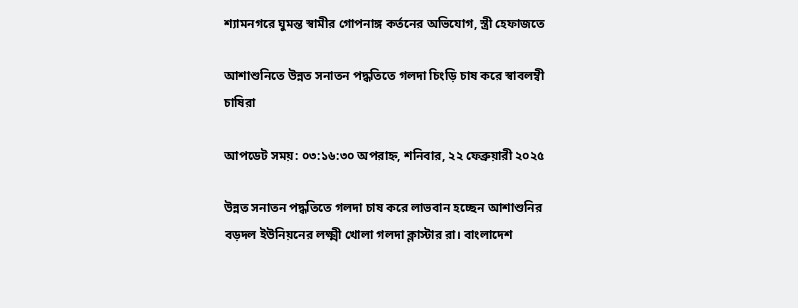শ্যামনগরে ঘুমন্ত স্বামীর গোপনাঙ্গ কর্তনের অভিযোগ, স্ত্রী হেফাজতে

আশাশুনিতে উন্নত সনাতন পদ্ধতিতে গলদা চিংড়ি চাষ করে স্বাবলম্বী চাষিরা

আপডেট সময়: ০৩:১৬:৩০ অপরাহ্ন, শনিবার, ২২ ফেব্রুয়ারী ২০২৫

উন্নত সনাতন পদ্ধতিতে গলদা চাষ করে লাভবান হচ্ছেন আশাশুনির বড়দল ইউনিয়নের লক্ষ্মী খোলা গলদা ক্লাস্টার রা। বাংলাদেশ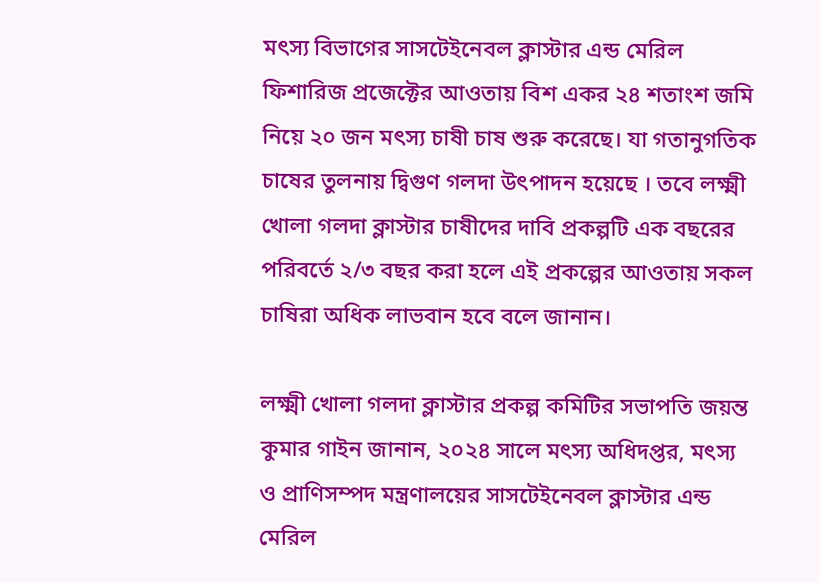মৎস্য বিভাগের সাসটেইনেবল ক্লাস্টার এন্ড মেরিল ফিশারিজ প্রজেক্টের আওতায় বিশ একর ২৪ শতাংশ জমি নিয়ে ২০ জন মৎস্য চাষী চাষ শুরু করেছে। যা গতানুগতিক চাষের তুলনায় দ্বিগুণ গলদা উৎপাদন হয়েছে । তবে লক্ষ্মী খোলা গলদা ক্লাস্টার চাষীদের দাবি প্রকল্পটি এক বছরের পরিবর্তে ২/৩ বছর করা হলে এই প্রকল্পের আওতায় সকল চাষিরা অধিক লাভবান হবে বলে জানান।

লক্ষ্মী খোলা গলদা ক্লাস্টার প্রকল্প কমিটির সভাপতি জয়ন্ত কুমার গাইন জানান, ২০২৪ সালে মৎস্য অধিদপ্তর, মৎস্য ও প্রাণিসম্পদ মন্ত্রণালয়ের সাসটেইনেবল ক্লাস্টার এন্ড মেরিল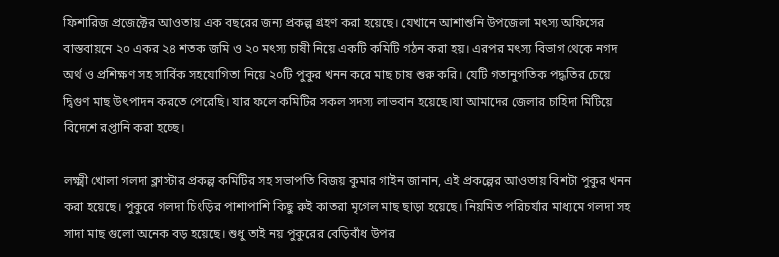ফিশারিজ প্রজেক্টের আওতায় এক বছরের জন্য প্রকল্প গ্রহণ করা হয়েছে। যেখানে আশাশুনি উপজেলা মৎস্য অফিসের বাস্তবায়নে ২০ একর ২৪ শতক জমি ও ২০ মৎস্য চাষী নিয়ে একটি কমিটি গঠন করা হয়। এরপর মৎস্য বিভাগ থেকে নগদ অর্থ ও প্রশিক্ষণ সহ সার্বিক সহযোগিতা নিয়ে ২০টি পুকুর খনন করে মাছ চাষ শুরু করি। যেটি গতানুগতিক পদ্ধতির চেয়ে দ্বিগুণ মাছ উৎপাদন করতে পেরেছি। যার ফলে কমিটির সকল সদস্য লাভবান হয়েছে।যা আমাদের জেলার চাহিদা মিটিয়ে বিদেশে রপ্তানি করা হচ্ছে।

লক্ষ্মী খোলা গলদা ক্লাস্টার প্রকল্প কমিটির সহ সভাপতি বিজয় কুমার গাইন জানান, এই প্রকল্পের আওতায় বিশটা পুকুর খনন করা হয়েছে। পুকুরে গলদা চিংড়ির পাশাপাশি কিছু রুই কাতরা মৃগেল মাছ ছাড়া হয়েছে। নিয়মিত পরিচর্যার মাধ্যমে গলদা সহ সাদা মাছ গুলো অনেক বড় হয়েছে। শুধু তাই নয় পুকুরের বেড়িবাঁধ উপর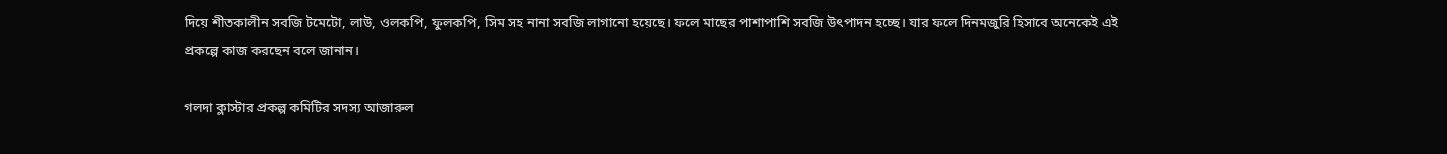দিয়ে শীতকালীন সবজি টমেটো, লাউ, ওলকপি, ফুলকপি, সিম সহ নানা সবজি লাগানো হয়েছে। ফলে মাছের পাশাপাশি সবজি উৎপাদন হচ্ছে। যার ফলে দিনমজুরি হিসাবে অনেকেই এই প্রকল্পে কাজ করছেন বলে জানান।

গলদা ক্লাস্টার প্রকল্প কমিটির সদস্য আজারুল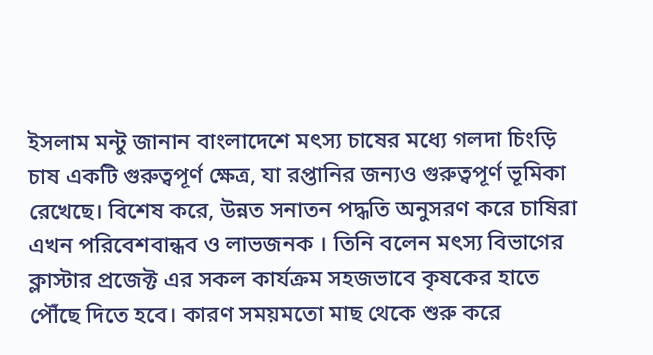ইসলাম মন্টু জানান বাংলাদেশে মৎস্য চাষের মধ্যে গলদা চিংড়ি চাষ একটি গুরুত্বপূর্ণ ক্ষেত্র, যা রপ্তানির জন্যও গুরুত্বপূর্ণ ভূমিকা রেখেছে। বিশেষ করে, উন্নত সনাতন পদ্ধতি অনুসরণ করে চাষিরা এখন পরিবেশবান্ধব ও লাভজনক । তিনি বলেন মৎস্য বিভাগের ক্লাস্টার প্রজেক্ট এর সকল কার্যক্রম সহজভাবে কৃষকের হাতে পৌঁছে দিতে হবে। কারণ সময়মতো মাছ থেকে শুরু করে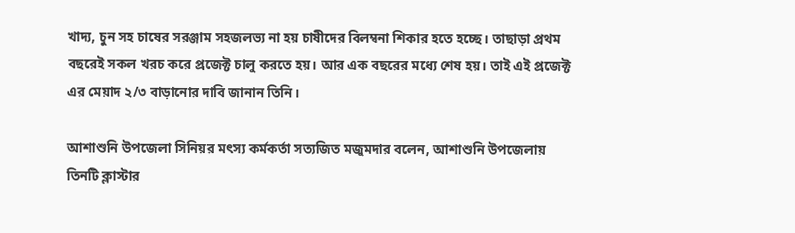খাদ্য, চুন সহ চাষের সরঞ্জাম সহজলভ্য না হয় চাষীদের বিলম্বনা শিকার হতে হচ্ছে। তাছাড়া প্রথম বছরেই সকল খরচ করে প্রজেক্ট চালু করতে হয়। আর এক বছরের মধ্যে শেষ হয়। তাই এই প্রজেক্ট এর মেয়াদ ২/৩ বাড়ানোর দাবি জানান তিনি।

আশাশুনি উপজেলা সিনিয়র মৎস্য কর্মকর্তা সত্যজিত মজুমদার বলেন, আশাশুনি উপজেলায় তিনটি ক্লাস্টার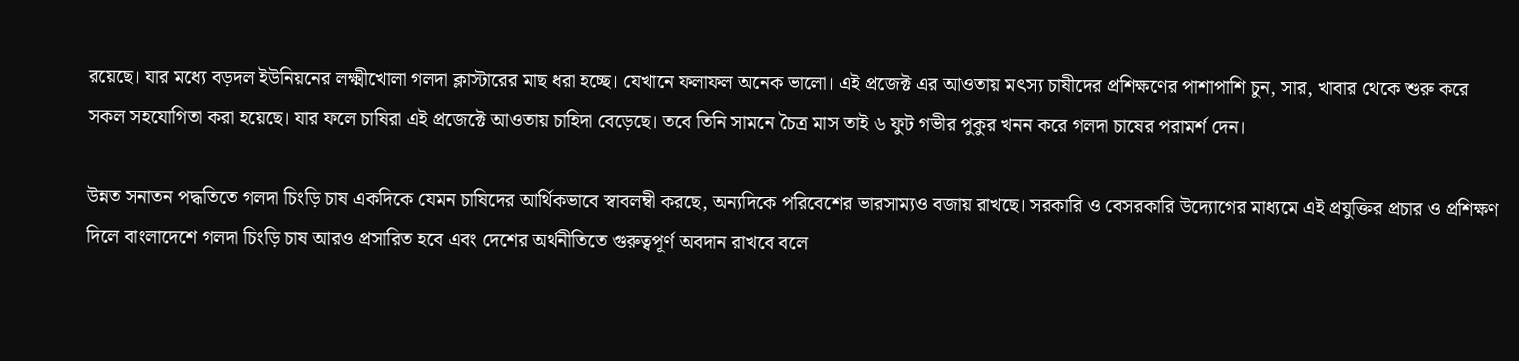রয়েছে। যার মধ্যে বড়দল ইউনিয়নের লক্ষ্মীখোলা গলদা ক্লাস্টারের মাছ ধরা হচ্ছে। যেখানে ফলাফল অনেক ভালো। এই প্রজেক্ট এর আওতায় মৎস্য চাষীদের প্রশিক্ষণের পাশাপাশি চুন, সার, খাবার থেকে শুরু করে সকল সহযোগিতা করা হয়েছে। যার ফলে চাষিরা এই প্রজেক্টে আওতায় চাহিদা বেড়েছে। তবে তিনি সামনে চৈত্র মাস তাই ৬ ফুট গভীর পুকুর খনন করে গলদা চাষের পরামর্শ দেন।

উন্নত সনাতন পদ্ধতিতে গলদা চিংড়ি চাষ একদিকে যেমন চাষিদের আর্থিকভাবে স্বাবলম্বী করছে, অন্যদিকে পরিবেশের ভারসাম্যও বজায় রাখছে। সরকারি ও বেসরকারি উদ্যোগের মাধ্যমে এই প্রযুক্তির প্রচার ও প্রশিক্ষণ দিলে বাংলাদেশে গলদা চিংড়ি চাষ আরও প্রসারিত হবে এবং দেশের অর্থনীতিতে গুরুত্বপূর্ণ অবদান রাখবে বলে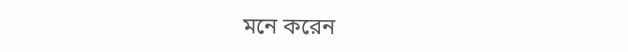মনে করেন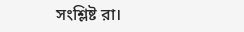সংশ্লিষ্ট রা।